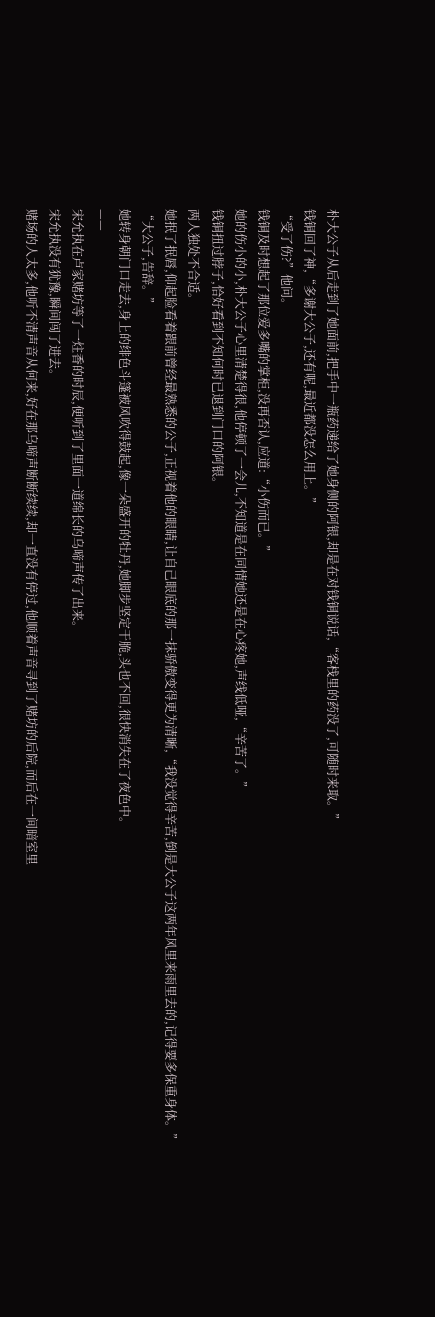朴大公子从后走到了她面前,把手中一瓶药递给了她身侧的阿银,却是在对钱铜说话,“客栈里的药没了,可随时来取。”
钱铜回了神,“多谢大公子,还有呢,最近都没怎么用上。”
“受了伤?”他问。
钱铜及时想起了那位爱多嘴的掌柜,没再否认,应道:“小伤而已。”
她的伤小的小,朴大公子心里清楚得很,他停顿了一会儿,不知道是在同情她还是在心疼她,声线低哑,“辛苦了。”
钱铜扭过脖子,恰好看到不知何时已退到门口的阿银。
两人独处不合适。
她抿了抿唇,仰起脸看着跟前曾经最熟悉的公子,正视着他的眼睛,让自己眼底的那一抹骄傲变得更为清晰,“我没觉得辛苦,倒是大公子这两年风里来雨里去的,记得要多保重身体。”
“大公子,告辞。”
她转身朝门口走去,身上的绯色斗篷被风吹得鼓起,像一朵盛开的牡丹,她脚步坚定干脆,头也不回,很快消失在了夜色中。
——
宋允执在卢家赌坊等了一炷香的时辰,便听到了里面一道绵长的乌啼声传了出来。
宋允执没有犹豫,瞬间闯了进去。
赌场的人太多,他听不清声音从何来,好在那乌啼声断断续续,却一直没有停过,他顺着声音寻到了赌坊的后院,而后在一间暗室里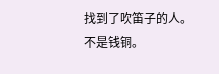找到了吹笛子的人。
不是钱铜。